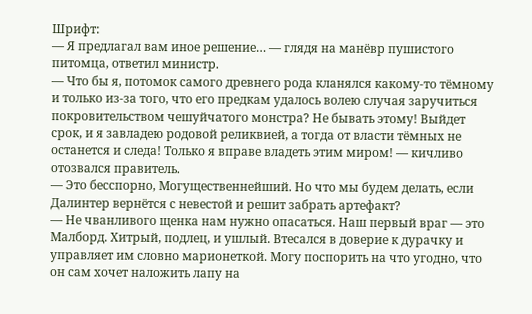Шрифт:
— Я предлагал вам иное решение… — глядя на манёвр пушистого питомца, ответил министр.
— Что бы я, потомок самого древнего рода кланялся какому-то тёмному и только из-за того, что его предкам удалось волею случая заручиться покровительством чешуйчатого монстра? Не бывать этому! Выйдет срок, и я завладею родовой реликвией, а тогда от власти тёмных не останется и следа! Только я вправе владеть этим миром! — кичливо отозвался правитель.
— Это бесспорно, Могущественнейший. Но что мы будем делать, если Далинтер вернётся с невестой и решит забрать артефакт?
— Не чванливого щенка нам нужно опасаться. Наш первый враг — это Малборд. Хитрый, подлец, и ушлый. Втесался в доверие к дурачку и управляет им словно марионеткой. Могу поспорить на что угодно, что он сам хочет наложить лапу на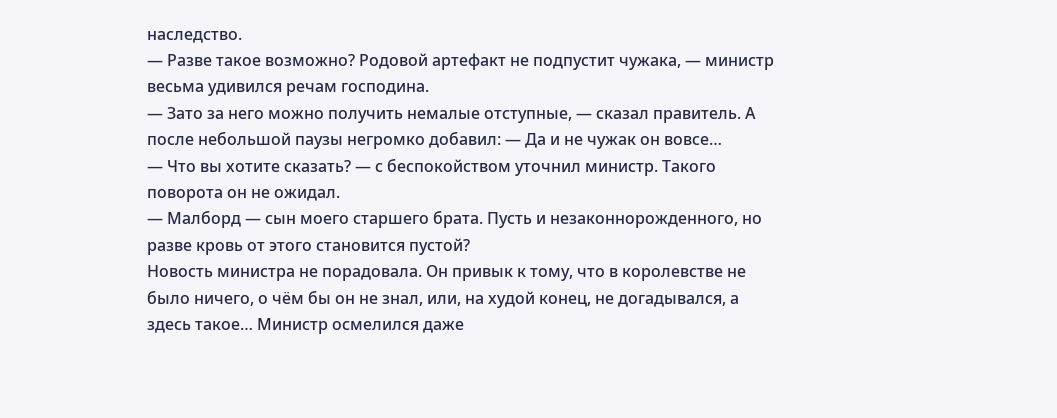наследство.
— Разве такое возможно? Родовой артефакт не подпустит чужака, — министр весьма удивился речам господина.
— Зато за него можно получить немалые отступные, — сказал правитель. А после небольшой паузы негромко добавил: — Да и не чужак он вовсе…
— Что вы хотите сказать? — с беспокойством уточнил министр. Такого поворота он не ожидал.
— Малборд — сын моего старшего брата. Пусть и незаконнорожденного, но разве кровь от этого становится пустой?
Новость министра не порадовала. Он привык к тому, что в королевстве не было ничего, о чём бы он не знал, или, на худой конец, не догадывался, а здесь такое… Министр осмелился даже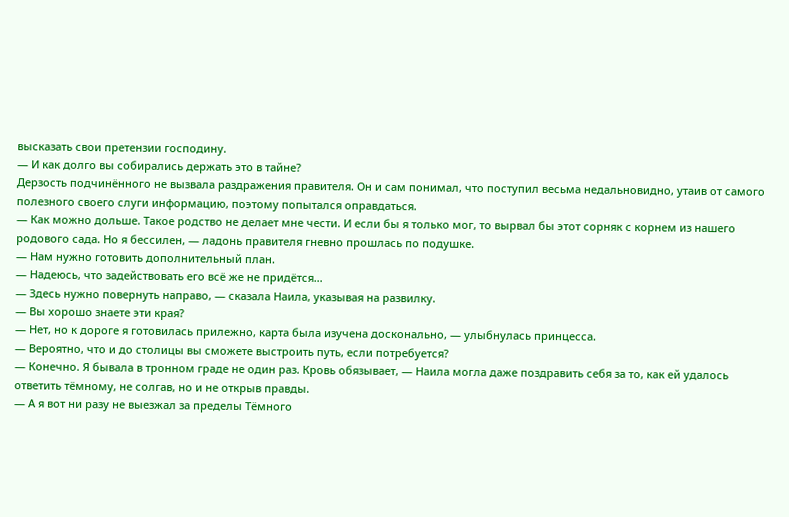высказать свои претензии господину.
— И как долго вы собирались держать это в тайне?
Дерзость подчинённого не вызвала раздражения правителя. Он и сам понимал, что поступил весьма недальновидно, утаив от самого полезного своего слуги информацию, поэтому попытался оправдаться.
— Как можно дольше. Такое родство не делает мне чести. И если бы я только мог, то вырвал бы этот сорняк с корнем из нашего родового сада. Но я бессилен, — ладонь правителя гневно прошлась по подушке.
— Нам нужно готовить дополнительный план.
— Надеюсь, что задействовать его всё же не придётся…
— Здесь нужно повернуть направо, — сказала Наила, указывая на развилку.
— Вы хорошо знаете эти края?
— Нет, но к дороге я готовилась прилежно, карта была изучена досконально, — улыбнулась принцесса.
— Вероятно, что и до столицы вы сможете выстроить путь, если потребуется?
— Конечно. Я бывала в тронном граде не один раз. Кровь обязывает, — Наила могла даже поздравить себя за то, как ей удалось ответить тёмному, не солгав, но и не открыв правды.
— А я вот ни разу не выезжал за пределы Тёмного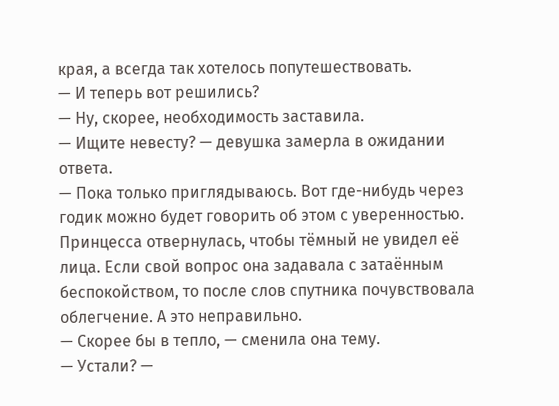края, а всегда так хотелось попутешествовать.
— И теперь вот решились?
— Ну, скорее, необходимость заставила.
— Ищите невесту? — девушка замерла в ожидании ответа.
— Пока только приглядываюсь. Вот где-нибудь через годик можно будет говорить об этом с уверенностью.
Принцесса отвернулась, чтобы тёмный не увидел её лица. Если свой вопрос она задавала с затаённым беспокойством, то после слов спутника почувствовала облегчение. А это неправильно.
— Скорее бы в тепло, — сменила она тему.
— Устали? —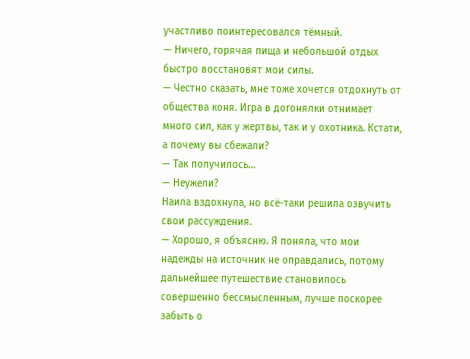участливо поинтересовался тёмный.
— Ничего, горячая пища и небольшой отдых быстро восстановят мои силы.
— Честно сказать, мне тоже хочется отдохнуть от общества коня. Игра в догонялки отнимает много сил, как у жертвы, так и у охотника. Кстати, а почему вы сбежали?
— Так получилось…
— Неужели?
Наила вздохнула, но всё-таки решила озвучить свои рассуждения.
— Хорошо, я объясню. Я поняла, что мои надежды на источник не оправдались, потому дальнейшее путешествие становилось совершенно бессмысленным, лучше поскорее забыть о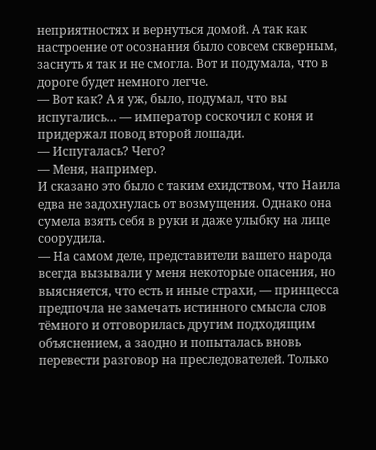неприятностях и вернуться домой. А так как настроение от осознания было совсем скверным, заснуть я так и не смогла. Вот и подумала, что в дороге будет немного легче.
— Вот как? А я уж, было, подумал, что вы испугались… — император соскочил с коня и придержал повод второй лошади.
— Испугалась? Чего?
— Меня, например.
И сказано это было с таким ехидством, что Наила едва не задохнулась от возмущения. Однако она сумела взять себя в руки и даже улыбку на лице соорудила.
— На самом деле, представители вашего народа всегда вызывали у меня некоторые опасения, но выясняется, что есть и иные страхи, — принцесса предпочла не замечать истинного смысла слов тёмного и отговорилась другим подходящим объяснением, а заодно и попыталась вновь перевести разговор на преследователей. Только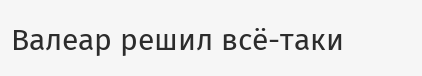Валеар решил всё-таки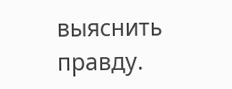выяснить правду.